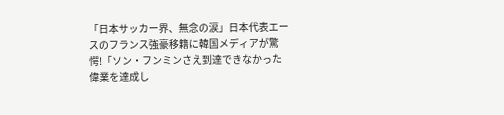「日本サッカー界、無念の涙」日本代表エースのフランス強豪移籍に韓国メディアが驚愕!「ソン・フンミンさえ到達できなかった偉業を達成し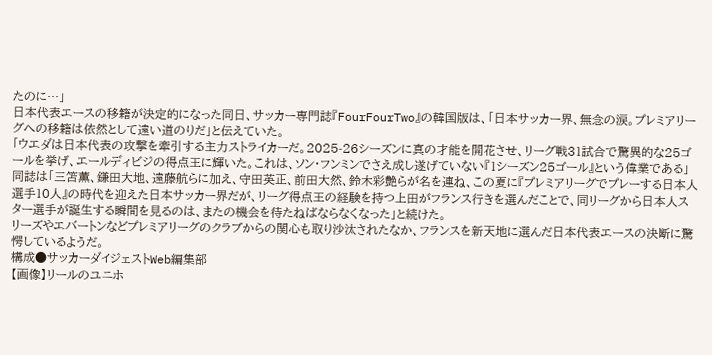たのに…」
日本代表エースの移籍が決定的になった同日、サッカー専門誌『FourFourTwo』の韓国版は、「日本サッカー界、無念の涙。プレミアリーグへの移籍は依然として遠い道のりだ」と伝えていた。
「ウエダは日本代表の攻撃を牽引する主力ストライカーだ。2025-26シーズンに真の才能を開花させ、リーグ戦31試合で驚異的な25ゴールを挙げ、エールディビジの得点王に輝いた。これは、ソン・フンミンでさえ成し遂げていない『1シーズン25ゴール』という偉業である」
同誌は「三笘薫、鎌田大地、遠藤航らに加え、守田英正、前田大然、鈴木彩艶らが名を連ね、この夏に『プレミアリーグでプレーする日本人選手10人』の時代を迎えた日本サッカー界だが、リーグ得点王の経験を持つ上田がフランス行きを選んだことで、同リーグから日本人スター選手が誕生する瞬間を見るのは、またの機会を待たねばならなくなった」と続けた。
リーズやエバートンなどプレミアリーグのクラブからの関心も取り沙汰されたなか、フランスを新天地に選んだ日本代表エースの決断に驚愕しているようだ。
構成●サッカーダイジェストWeb編集部
【画像】リールのユニホ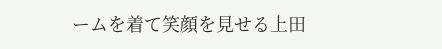ームを着て笑顔を見せる上田